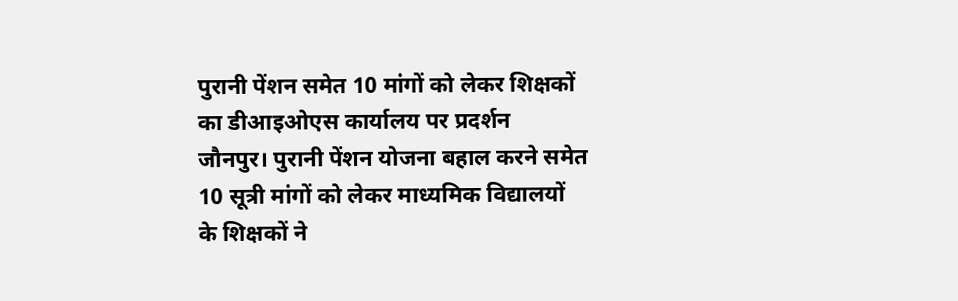पुरानी पेंशन समेत 10 मांगों को लेकर शिक्षकों का डीआइओएस कार्यालय पर प्रदर्शन
जौनपुर। पुरानी पेंशन योजना बहाल करने समेत 10 सूत्री मांगों को लेकर माध्यमिक विद्यालयों के शिक्षकों ने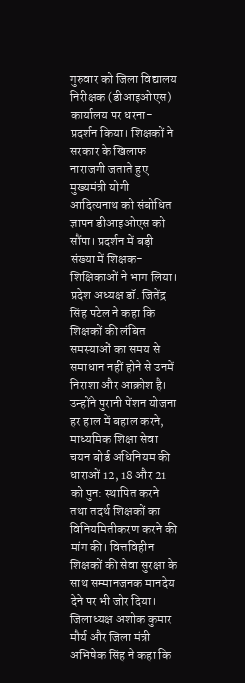गुरुवार को जिला विद्यालय निरीक्षक (डीआइओएस) कार्यालय पर धरना-प्रदर्शन किया। शिक्षकों ने सरकार के खिलाफ नाराजगी जताते हुए मुख्यमंत्री योगी आदित्यनाथ को संबोधित ज्ञापन डीआइओएस को सौंपा। प्रदर्शन में बड़ी संख्या में शिक्षक-शिक्षिकाओं ने भाग लिया।
प्रदेश अध्यक्ष डॉ. जितेंद्र सिंह पटेल ने कहा कि शिक्षकों की लंबित समस्याओं का समय से समाधान नहीं होने से उनमें निराशा और आक्रोश है। उन्होंने पुरानी पेंशन योजना हर हाल में बहाल करने, माध्यमिक शिक्षा सेवा चयन बोर्ड अधिनियम की धाराओं 12, 18 और 21 को पुन: स्थापित करने तथा तदर्थ शिक्षकों का विनियमितीकरण करने की मांग की। वित्तविहीन शिक्षकों की सेवा सुरक्षा के साथ सम्मानजनक मानदेय देने पर भी जोर दिया।
जिलाध्यक्ष अशोक कुमार मौर्य और जिला मंत्री अभिषेक सिंह ने कहा कि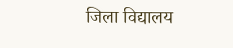जिला विद्यालय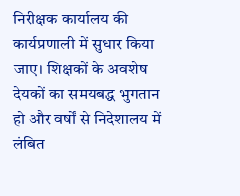निरीक्षक कार्यालय की कार्यप्रणाली में सुधार किया जाए। शिक्षकों के अवशेष देयकों का समयबद्ध भुगतान हो और वर्षों से निदेशालय में लंबित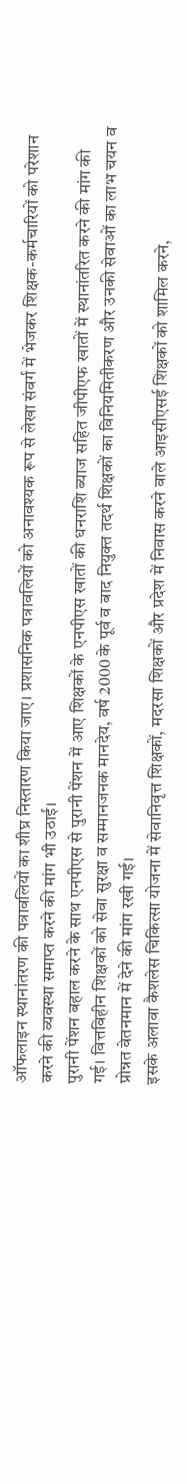ऑफलाइन स्थानांतरण की पत्रावलियों का शीघ्र निस्तारण किया जाए। प्रशासनिक पत्रावलियों को अनावश्यक रूप से लेखा संवर्ग में भेजकर शिक्षक-कर्मचारियों को परेशान करने की व्यवस्था समाप्त करने की मांग भी उठाई।
पुरानी पेंशन बहाल करने के साथ एनपीएस से पुरानी पेंशन में आए शिक्षकों के एनपीएस खातों की धनराशि ब्याज सहित जीपीएफ खातों में स्थानांतरित करने की मांग की गई। वित्तविहीन शिक्षकों को सेवा सुरक्षा व सम्मानजनक मानदेय, वर्ष 2000 के पूर्व व बाद नियुक्त तदर्थ शिक्षकों का विनियमितीकरण और उनकी सेवाओं का लाभ चयन व प्रोन्नत वेतनमान में देने की मांग रखी गई।
इसके अलावा कैशलेस चिकित्सा योजना में सेवानिवृत्त शिक्षकों, मदरसा शिक्षकों और प्रदेश में निवास करने वाले आइसीएसई शिक्षकों को शामिल करने,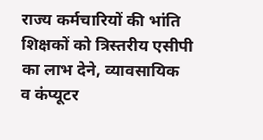राज्य कर्मचारियों की भांति शिक्षकों को त्रिस्तरीय एसीपी का लाभ देने, व्यावसायिक व कंप्यूटर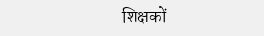शिक्षकों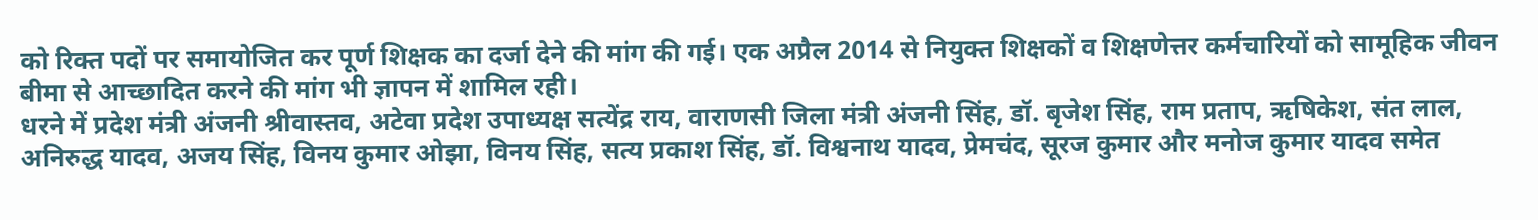को रिक्त पदों पर समायोजित कर पूर्ण शिक्षक का दर्जा देने की मांग की गई। एक अप्रैल 2014 से नियुक्त शिक्षकों व शिक्षणेत्तर कर्मचारियों को सामूहिक जीवन बीमा से आच्छादित करने की मांग भी ज्ञापन में शामिल रही।
धरने में प्रदेश मंत्री अंजनी श्रीवास्तव, अटेवा प्रदेश उपाध्यक्ष सत्येंद्र राय, वाराणसी जिला मंत्री अंजनी सिंह, डॉ. बृजेश सिंह, राम प्रताप, ऋषिकेश, संत लाल, अनिरुद्ध यादव, अजय सिंह, विनय कुमार ओझा, विनय सिंह, सत्य प्रकाश सिंह, डॉ. विश्वनाथ यादव, प्रेमचंद, सूरज कुमार और मनोज कुमार यादव समेत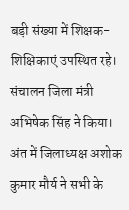बड़ी संख्या में शिक्षक-शिक्षिकाएं उपस्थित रहे। संचालन जिला मंत्री अभिषेक सिंह ने किया। अंत में जिलाध्यक्ष अशोक कुमार मौर्य ने सभी के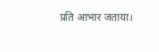प्रति आभार जताया।